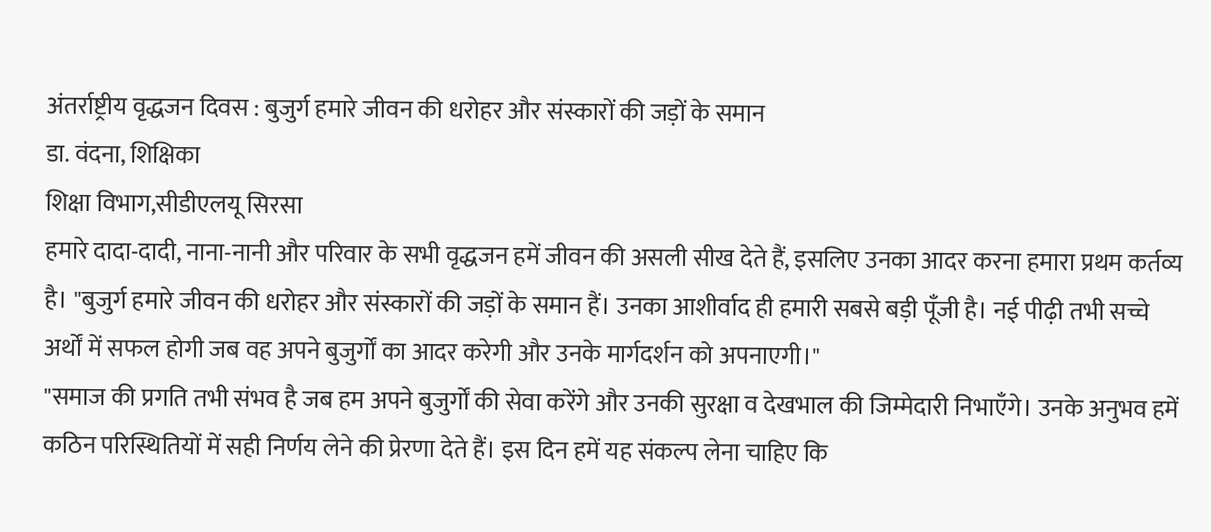अंतर्राष्ट्रीय वृद्धजन दिवस : बुजुर्ग हमारे जीवन की धरोहर और संस्कारों की जड़ों के समान
डा. वंदना, शिक्षिका
शिक्षा विभाग,सीडीएलयू सिरसा
हमारे दादा-दादी, नाना-नानी और परिवार के सभी वृद्धजन हमें जीवन की असली सीख देते हैं, इसलिए उनका आदर करना हमारा प्रथम कर्तव्य है। "बुजुर्ग हमारे जीवन की धरोहर और संस्कारों की जड़ों के समान हैं। उनका आशीर्वाद ही हमारी सबसे बड़ी पूँजी है। नई पीढ़ी तभी सच्चे अर्थों में सफल होगी जब वह अपने बुजुर्गों का आदर करेगी और उनके मार्गदर्शन को अपनाएगी।"
"समाज की प्रगति तभी संभव है जब हम अपने बुजुर्गों की सेवा करेंगे और उनकी सुरक्षा व देखभाल की जिम्मेदारी निभाएँगे। उनके अनुभव हमें कठिन परिस्थितियों में सही निर्णय लेने की प्रेरणा देते हैं। इस दिन हमें यह संकल्प लेना चाहिए कि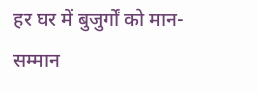हर घर में बुजुर्गों को मान-सम्मान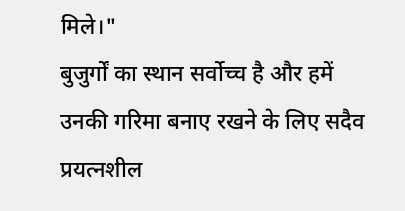मिले।"
बुजुर्गों का स्थान सर्वोच्च है और हमें उनकी गरिमा बनाए रखने के लिए सदैव प्रयत्नशील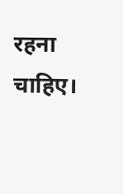रहना चाहिए।